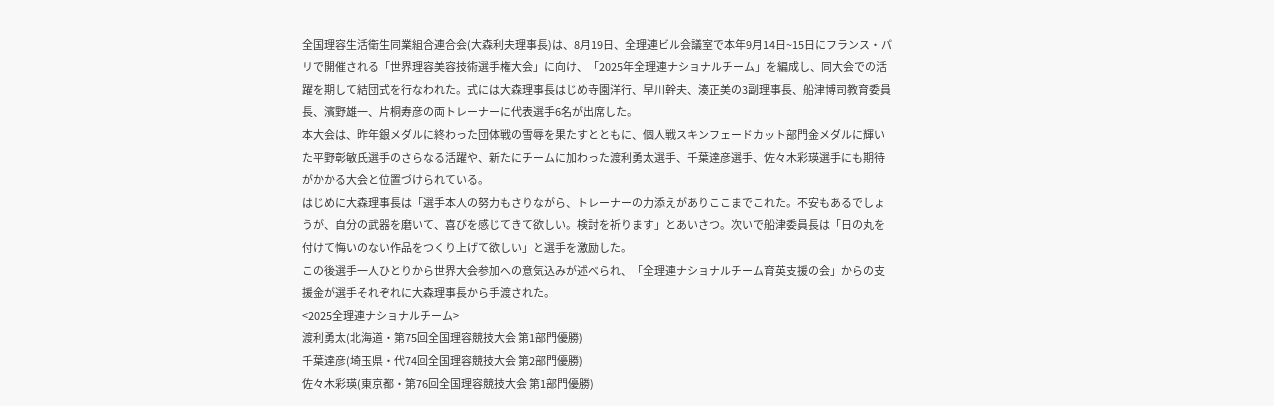全国理容生活衛生同業組合連合会(大森利夫理事長)は、8月19日、全理連ビル会議室で本年9月14日~15日にフランス・パリで開催される「世界理容美容技術選手権大会」に向け、「2025年全理連ナショナルチーム」を編成し、同大会での活躍を期して結団式を行なわれた。式には大森理事長はじめ寺園洋行、早川幹夫、湊正美の3副理事長、船津博司教育委員長、濱野雄一、片桐寿彦の両トレーナーに代表選手6名が出席した。
本大会は、昨年銀メダルに終わった団体戦の雪辱を果たすとともに、個人戦スキンフェードカット部門金メダルに輝いた平野彰敏氏選手のさらなる活躍や、新たにチームに加わった渡利勇太選手、千葉達彦選手、佐々木彩瑛選手にも期待がかかる大会と位置づけられている。
はじめに大森理事長は「選手本人の努力もさりながら、トレーナーの力添えがありここまでこれた。不安もあるでしょうが、自分の武器を磨いて、喜びを感じてきて欲しい。検討を祈ります」とあいさつ。次いで船津委員長は「日の丸を付けて悔いのない作品をつくり上げて欲しい」と選手を激励した。
この後選手一人ひとりから世界大会参加への意気込みが述べられ、「全理連ナショナルチーム育英支援の会」からの支援金が選手それぞれに大森理事長から手渡された。
<2025全理連ナショナルチーム>
渡利勇太(北海道・第75回全国理容競技大会 第1部門優勝)
千葉達彦(埼玉県・代74回全国理容競技大会 第2部門優勝)
佐々木彩瑛(東京都・第76回全国理容競技大会 第1部門優勝)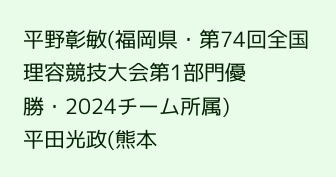平野彰敏(福岡県・第74回全国理容競技大会第1部門優勝・2024チーム所属)
平田光政(熊本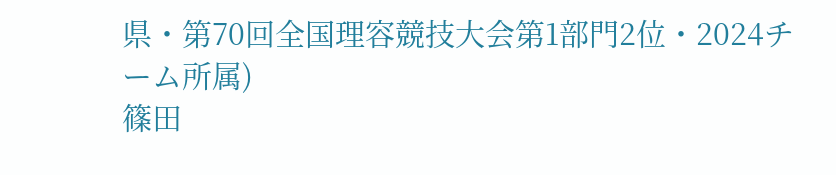県・第70回全国理容競技大会第1部門2位・2024チーム所属)
篠田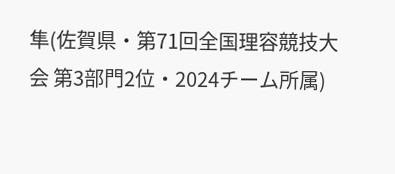隼(佐賀県・第71回全国理容競技大会 第3部門2位・2024チーム所属)